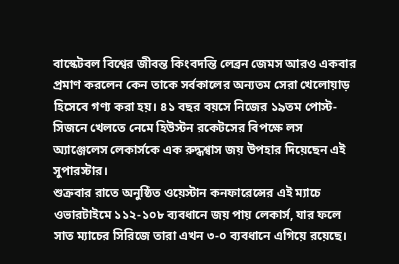বাস্কেটবল বিশ্বের জীবন্ত কিংবদন্তি লেব্রন জেমস আরও একবার প্রমাণ করলেন কেন তাকে সর্বকালের অন্যতম সেরা খেলোয়াড় হিসেবে গণ্য করা হয়। ৪১ বছর বয়সে নিজের ১৯তম পোস্ট-সিজনে খেলতে নেমে হিউস্টন রকেটসের বিপক্ষে লস অ্যাঞ্জেলেস লেকার্সকে এক রুদ্ধশ্বাস জয় উপহার দিয়েছেন এই সুপারস্টার।
শুক্রবার রাতে অনুষ্ঠিত ওয়েস্টান কনফারেন্সের এই ম্যাচে ওভারটাইমে ১১২-১০৮ ব্যবধানে জয় পায় লেকার্স, যার ফলে সাত ম্যাচের সিরিজে তারা এখন ৩-০ ব্যবধানে এগিয়ে রয়েছে।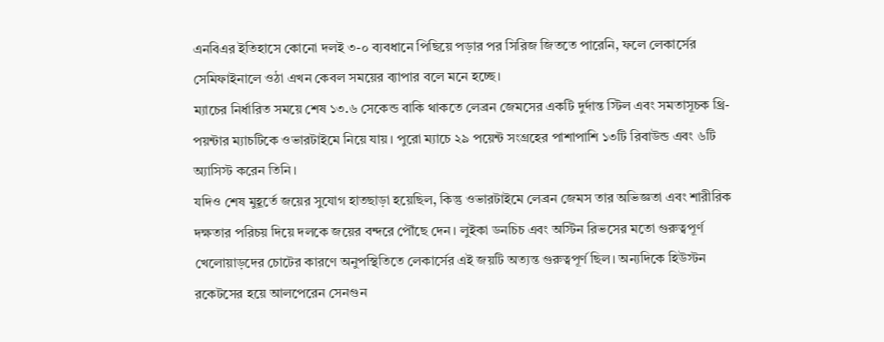এনবিএর ইতিহাসে কোনো দলই ৩-০ ব্যবধানে পিছিয়ে পড়ার পর সিরিজ জিততে পারেনি, ফলে লেকার্সের সেমিফাইনালে ওঠা এখন কেবল সময়ের ব্যাপার বলে মনে হচ্ছে।
ম্যাচের নির্ধারিত সময়ে শেষ ১৩.৬ সেকেন্ড বাকি থাকতে লেব্রন জেমসের একটি দুর্দান্ত স্টিল এবং সমতাসূচক থ্রি-পয়ন্টার ম্যাচটিকে ওভারটাইমে নিয়ে যায়। পুরো ম্যাচে ২৯ পয়েন্ট সংগ্রহের পাশাপাশি ১৩টি রিবাউন্ড এবং ৬টি অ্যাসিস্ট করেন তিনি।
যদিও শেষ মুহূর্তে জয়ের সুযোগ হাতছাড়া হয়েছিল, কিন্তু ওভারটাইমে লেব্রন জেমস তার অভিজ্ঞতা এবং শারীরিক দক্ষতার পরিচয় দিয়ে দলকে জয়ের বন্দরে পৌঁছে দেন। লুইকা ডনচিচ এবং অস্টিন রিভসের মতো গুরুত্বপূর্ণ খেলোয়াড়দের চোটের কারণে অনুপস্থিতিতে লেকার্সের এই জয়টি অত্যন্ত গুরুত্বপূর্ণ ছিল। অন্যদিকে হিউস্টন রকেটসের হয়ে আলপেরেন সেনগুন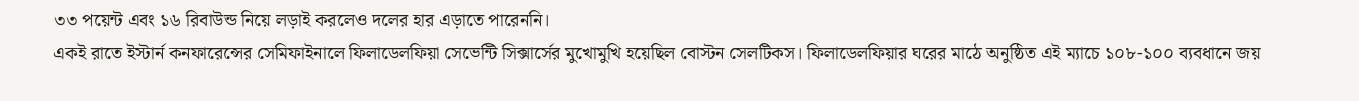৩৩ পয়েন্ট এবং ১৬ রিবাউন্ড নিয়ে লড়াই করলেও দলের হার এড়াতে পারেননি।
একই রাতে ইস্টার্ন কনফারেন্সের সেমিফাইনালে ফিলাডেলফিয়া সেভেন্টি সিক্সার্সের মুখোমুখি হয়েছিল বোস্টন সেলটিকস। ফিলাডেলফিয়ার ঘরের মাঠে অনুষ্ঠিত এই ম্যাচে ১০৮-১০০ ব্যবধানে জয়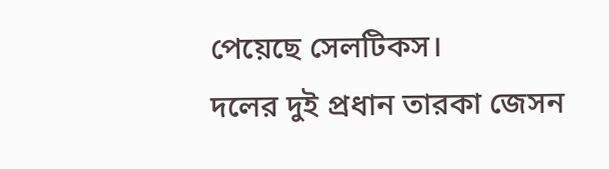পেয়েছে সেলটিকস।
দলের দুই প্রধান তারকা জেসন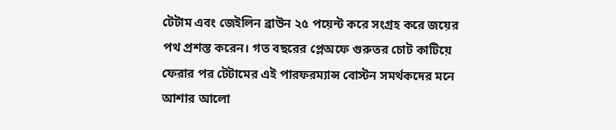টেটাম এবং জেইলিন ব্রাউন ২৫ পয়েন্ট করে সংগ্রহ করে জয়ের পথ প্রশস্ত করেন। গত বছরের প্লেঅফে গুরুতর চোট কাটিয়ে ফেরার পর টেটামের এই পারফরম্যান্স বোস্টন সমর্থকদের মনে আশার আলো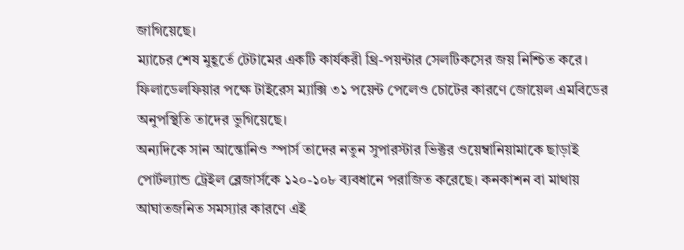জাগিয়েছে।
ম্যাচের শেষ মুহূর্তে টেটামের একটি কার্যকরী থ্রি-পয়ন্টার সেলটিকসের জয় নিশ্চিত করে। ফিলাডেলফিয়ার পক্ষে টাইরেস ম্যাক্সি ৩১ পয়েন্ট পেলেও চোটের কারণে জোয়েল এমবিডের অনুপস্থিতি তাদের ভুগিয়েছে।
অন্যদিকে সান আন্তোনিও স্পার্স তাদের নতুন সুপারস্টার ভিক্টর ওয়েম্বানিয়ামাকে ছাড়াই পোর্টল্যান্ড ট্রেইল ব্লেজার্সকে ১২০-১০৮ ব্যবধানে পরাজিত করেছে। কনকাশন বা মাথায় আঘাতজনিত সমস্যার কারণে এই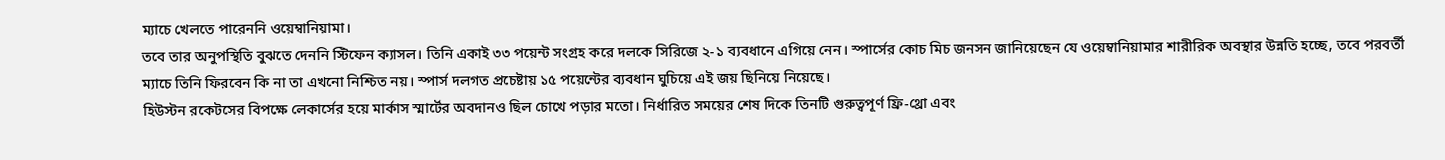ম্যাচে খেলতে পারেননি ওয়েম্বানিয়ামা।
তবে তার অনুপস্থিতি বুঝতে দেননি স্টিফেন ক্যাসল। তিনি একাই ৩৩ পয়েন্ট সংগ্রহ করে দলকে সিরিজে ২-১ ব্যবধানে এগিয়ে নেন। স্পার্সের কোচ মিচ জনসন জানিয়েছেন যে ওয়েম্বানিয়ামার শারীরিক অবস্থার উন্নতি হচ্ছে, তবে পরবর্তী ম্যাচে তিনি ফিরবেন কি না তা এখনো নিশ্চিত নয়। স্পার্স দলগত প্রচেষ্টায় ১৫ পয়েন্টের ব্যবধান ঘুচিয়ে এই জয় ছিনিয়ে নিয়েছে।
হিউস্টন রকেটসের বিপক্ষে লেকার্সের হয়ে মার্কাস স্মার্টের অবদানও ছিল চোখে পড়ার মতো। নির্ধারিত সময়ের শেষ দিকে তিনটি গুরুত্বপূর্ণ ফ্রি-থ্রো এবং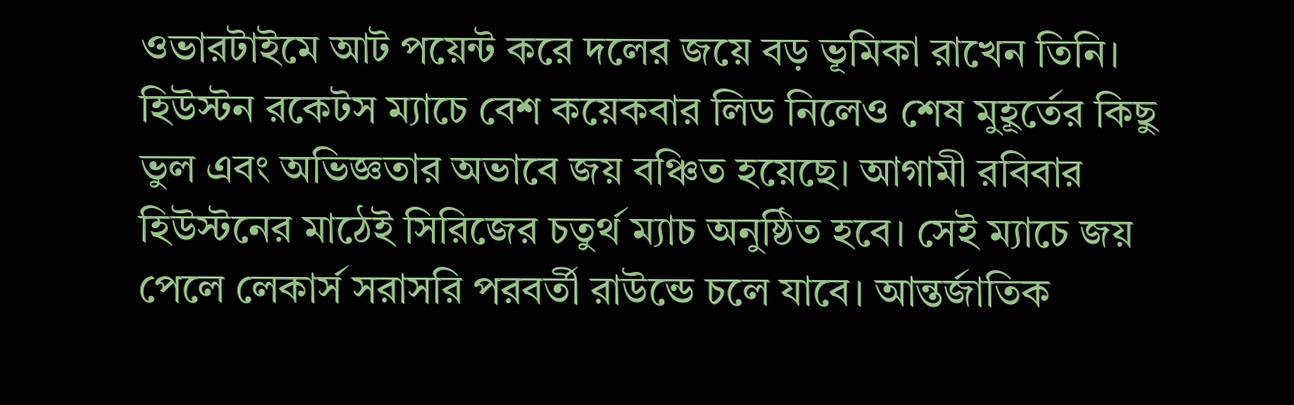ওভারটাইমে আট পয়েন্ট করে দলের জয়ে বড় ভূমিকা রাখেন তিনি।
হিউস্টন রকেটস ম্যাচে বেশ কয়েকবার লিড নিলেও শেষ মুহূর্তের কিছু ভুল এবং অভিজ্ঞতার অভাবে জয় বঞ্চিত হয়েছে। আগামী রবিবার হিউস্টনের মাঠেই সিরিজের চতুর্থ ম্যাচ অনুষ্ঠিত হবে। সেই ম্যাচে জয় পেলে লেকার্স সরাসরি পরবর্তী রাউন্ডে চলে যাবে। আন্তর্জাতিক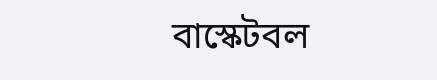বাস্কেটবল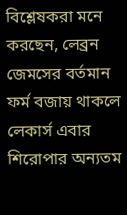বিশ্লেষকরা মনে করছেন, লেব্রন জেমসের বর্তমান ফর্ম বজায় থাকলে লেকার্স এবার শিরোপার অন্যতম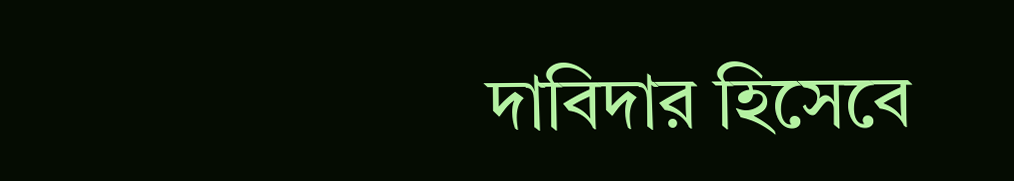দাবিদার হিসেবে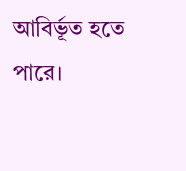আবির্ভূত হতে পারে।